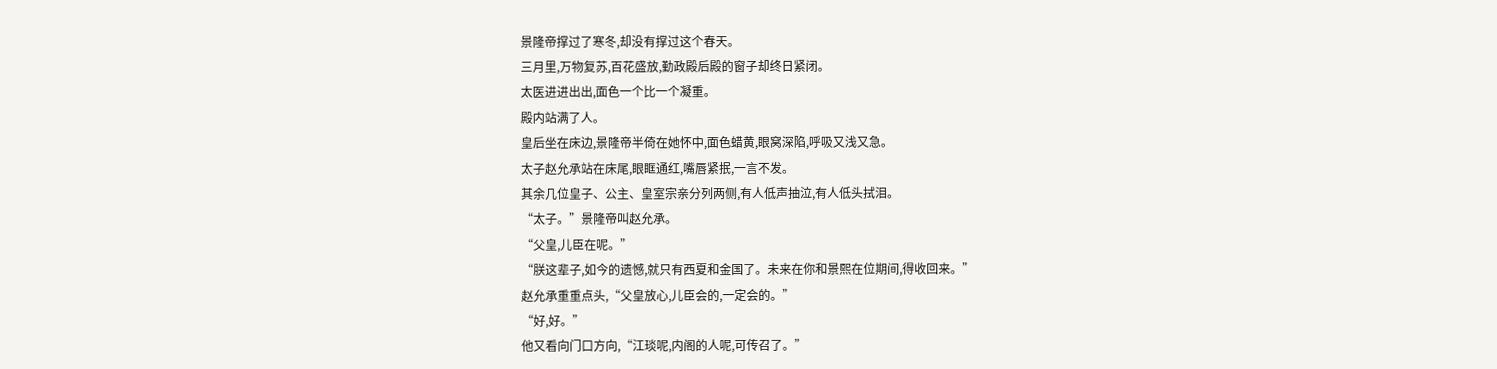景隆帝撑过了寒冬,却没有撑过这个春天。
三月里,万物复苏,百花盛放,勤政殿后殿的窗子却终日紧闭。
太医进进出出,面色一个比一个凝重。
殿内站满了人。
皇后坐在床边,景隆帝半倚在她怀中,面色蜡黄,眼窝深陷,呼吸又浅又急。
太子赵允承站在床尾,眼眶通红,嘴唇紧抿,一言不发。
其余几位皇子、公主、皇室宗亲分列两侧,有人低声抽泣,有人低头拭泪。
“太子。”景隆帝叫赵允承。
“父皇,儿臣在呢。”
“朕这辈子,如今的遗憾,就只有西夏和金国了。未来在你和景熙在位期间,得收回来。”
赵允承重重点头,“父皇放心,儿臣会的,一定会的。”
“好,好。”
他又看向门口方向,“江琰呢,内阁的人呢,可传召了。”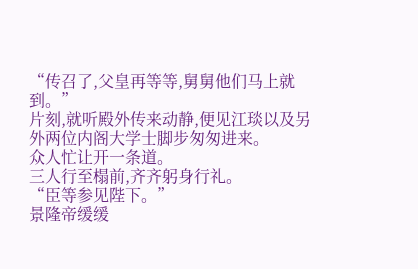“传召了,父皇再等等,舅舅他们马上就到。”
片刻,就听殿外传来动静,便见江琰以及另外两位内阁大学士脚步匆匆进来。
众人忙让开一条道。
三人行至榻前,齐齐躬身行礼。
“臣等参见陛下。”
景隆帝缓缓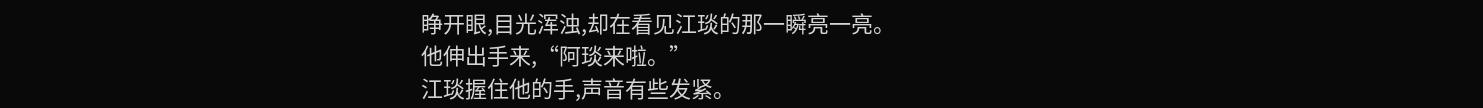睁开眼,目光浑浊,却在看见江琰的那一瞬亮一亮。
他伸出手来,“阿琰来啦。”
江琰握住他的手,声音有些发紧。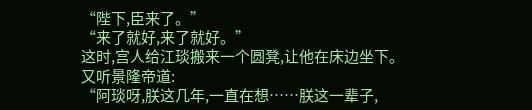“陛下,臣来了。”
“来了就好,来了就好。”
这时,宫人给江琰搬来一个圆凳,让他在床边坐下。
又听景隆帝道:
“阿琰呀,朕这几年,一直在想……朕这一辈子,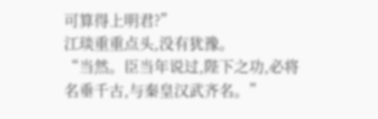可算得上明君?”
江琰重重点头,没有犹豫。
“当然。臣当年说过,陛下之功,必将名垂千古,与秦皇汉武齐名。”